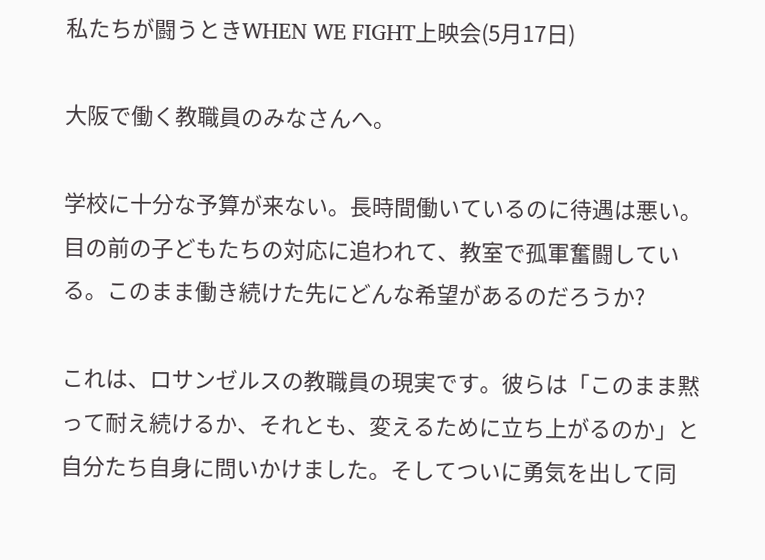私たちが闘うときWHEN WE FIGHT上映会(5月17日)

大阪で働く教職員のみなさんへ。

学校に十分な予算が来ない。長時間働いているのに待遇は悪い。目の前の子どもたちの対応に追われて、教室で孤軍奮闘している。このまま働き続けた先にどんな希望があるのだろうか?

これは、ロサンゼルスの教職員の現実です。彼らは「このまま黙って耐え続けるか、それとも、変えるために立ち上がるのか」と自分たち自身に問いかけました。そしてついに勇気を出して同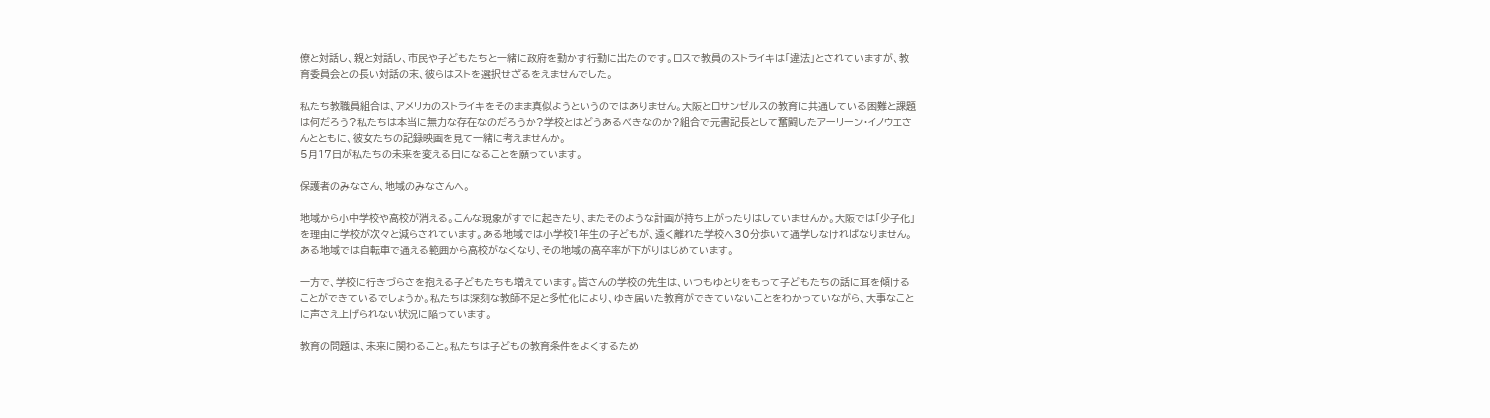僚と対話し、親と対話し、市民や子どもたちと一緒に政府を動かす行動に出たのです。ロスで教員のストライキは「違法」とされていますが、教育委員会との長い対話の末、彼らはストを選択せざるをえませんでした。

私たち教職員組合は、アメリカのストライキをそのまま真似ようというのではありません。大阪とロサンゼルスの教育に共通している困難と課題は何だろう?私たちは本当に無力な存在なのだろうか?学校とはどうあるべきなのか?組合で元書記長として奮闘したアーリーン・イノウエさんとともに、彼女たちの記録映画を見て一緒に考えませんか。
5月17日が私たちの未来を変える日になることを願っています。

保護者のみなさん、地域のみなさんへ。

地域から小中学校や高校が消える。こんな現象がすでに起きたり、またそのような計画が持ち上がったりはしていませんか。大阪では「少子化」を理由に学校が次々と減らされています。ある地域では小学校1年生の子どもが、遠く離れた学校へ30分歩いて通学しなければなりません。ある地域では自転車で通える範囲から高校がなくなり、その地域の高卒率が下がりはじめています。

一方で、学校に行きづらさを抱える子どもたちも増えています。皆さんの学校の先生は、いつもゆとりをもって子どもたちの話に耳を傾けることができているでしょうか。私たちは深刻な教師不足と多忙化により、ゆき届いた教育ができていないことをわかっていながら、大事なことに声さえ上げられない状況に陥っています。

教育の問題は、未来に関わること。私たちは子どもの教育条件をよくするため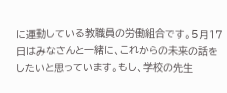に運動している教職員の労働組合です。5月17日はみなさんと一緒に、これからの未来の話をしたいと思っています。もし、学校の先生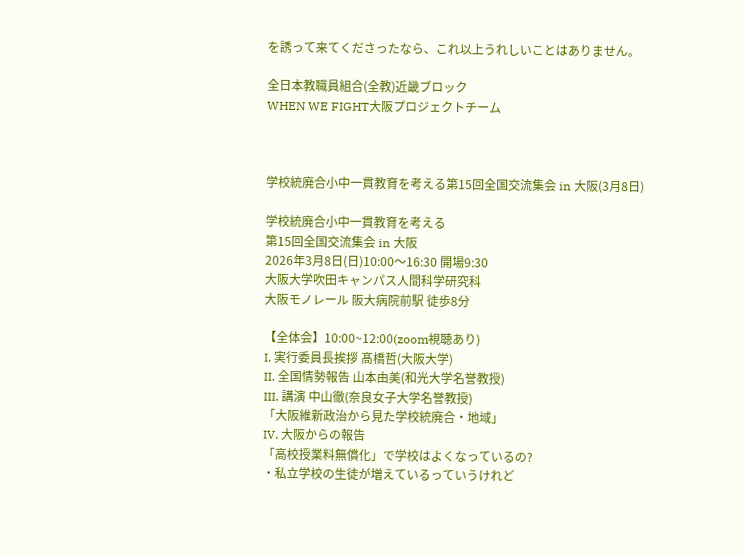を誘って来てくださったなら、これ以上うれしいことはありません。

全日本教職員組合(全教)近畿ブロック
WHEN WE FIGHT大阪プロジェクトチーム



学校統廃合小中一貫教育を考える第15回全国交流集会 in 大阪(3月8日)

学校統廃合小中一貫教育を考える
第15回全国交流集会 in 大阪
2026年3月8日(日)10:00〜16:30 開場9:30
大阪大学吹田キャンパス人間科学研究科
大阪モノレール 阪大病院前駅 徒歩8分

【全体会】10:00~12:00(zoom視聴あり)
I. 実行委員長挨拶 髙橋哲(大阪大学)
II. 全国情勢報告 山本由美(和光大学名誉教授)
III. 講演 中山徹(奈良女子大学名誉教授)
「大阪維新政治から見た学校統廃合・地域」
IV. 大阪からの報告
「高校授業料無償化」で学校はよくなっているの?
・私立学校の生徒が増えているっていうけれど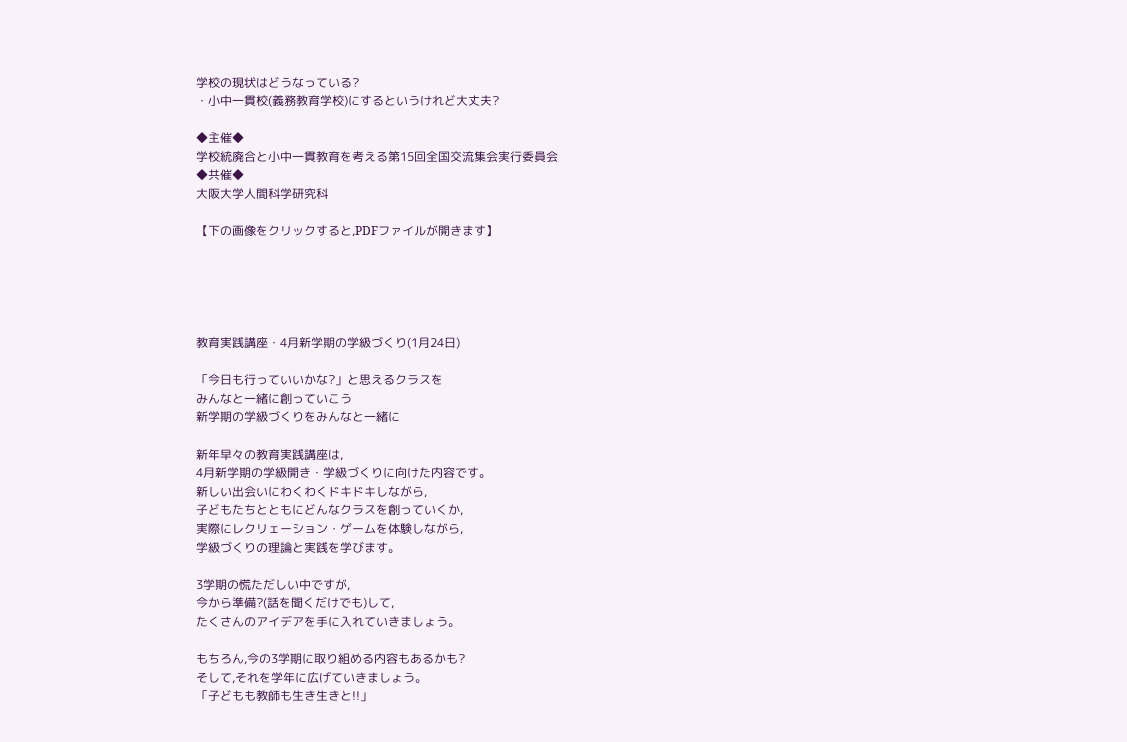学校の現状はどうなっている?
・小中一貫校(義務教育学校)にするというけれど大丈夫?

◆主催◆
学校統廃合と小中一貫教育を考える第15回全国交流集会実行委員会
◆共催◆
大阪大学人間科学研究科

【下の画像をクリックすると,PDFファイルが開きます】





教育実践講座・4月新学期の学級づくり(1月24日)

「今日も行っていいかな?」と思えるクラスを
みんなと一緒に創っていこう
新学期の学級づくりをみんなと一緒に

新年早々の教育実践講座は,
4月新学期の学級開き・学級づくりに向けた内容です。
新しい出会いにわくわくドキドキしながら,
子どもたちとともにどんなクラスを創っていくか,
実際にレクリェーション・ゲームを体験しながら,
学級づくりの理論と実践を学びます。

3学期の慌ただしい中ですが,
今から準備?(話を聞くだけでも)して,
たくさんのアイデアを手に入れていきましょう。

もちろん,今の3学期に取り組める内容もあるかも?
そして,それを学年に広げていきましょう。
「子どもも教師も生き生きと!!」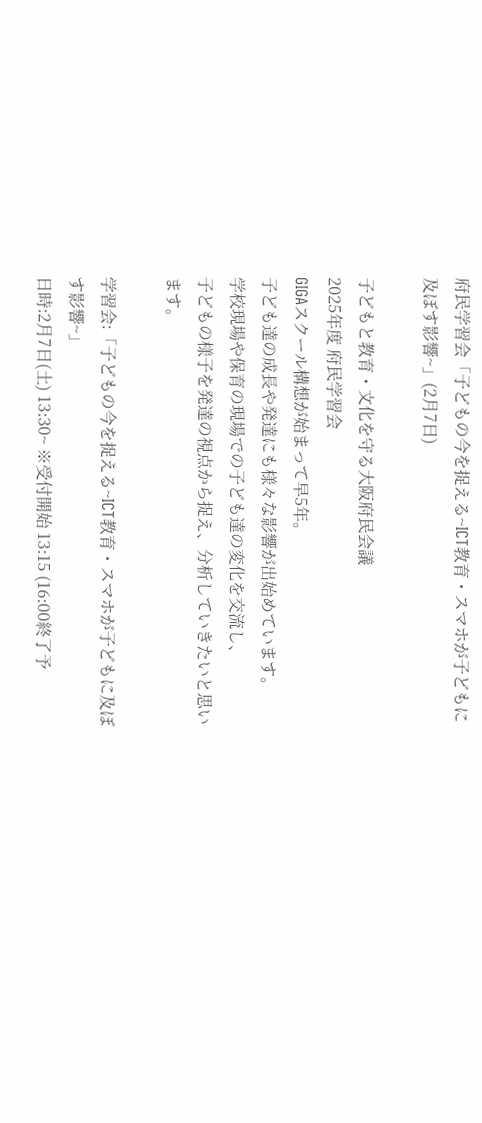府民学習会「子どもの今を捉える~ICT教育・スマホが子どもに及ぼす影響~」(2月7日)

子どもと教育・文化を守る大阪府民会議
2025年度 府民学習会
GIGAスクール構想が始まって早5年。
子ども達の成長や発達にも様々な影響が出始めています。
学校現場や保育の現場での子ども達の変化を交流し、
子どもの様子を発達の視点から捉え、分析していきたいと思います。

学習会:「子どもの今を捉える~ICT教育・スマホが子どもに及ぼす影響~」
日時:2月7日(土) 13:30~ ※受付開始 13:15 (16:00終了予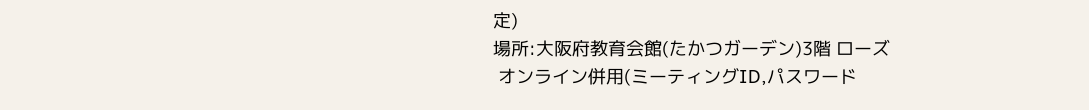定)
場所:大阪府教育会館(たかつガーデン)3階 ローズ
 オンライン併用(ミーティングID,パスワード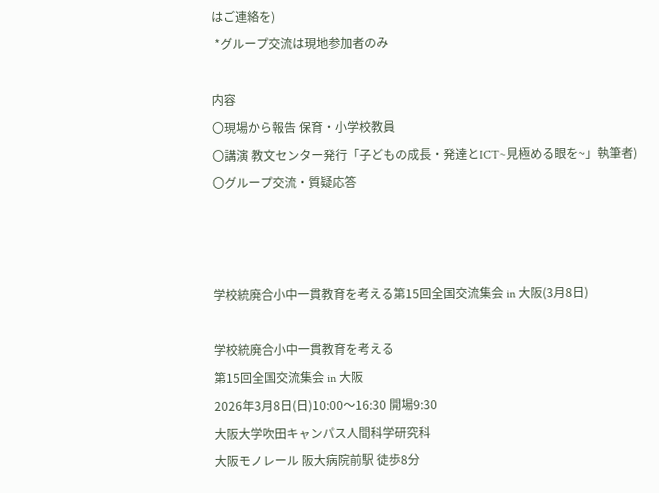はご連絡を)
 *グループ交流は現地参加者のみ

内容
〇現場から報告 保育・小学校教員
〇講演 教文センター発行「子どもの成長・発達とICT~見極める眼を~」執筆者)
〇グループ交流・質疑応答



学校統廃合小中一貫教育を考える第15回全国交流集会 in 大阪(3月8日)

学校統廃合小中一貫教育を考える
第15回全国交流集会 in 大阪
2026年3月8日(日)10:00〜16:30 開場9:30
大阪大学吹田キャンパス人間科学研究科
大阪モノレール 阪大病院前駅 徒歩8分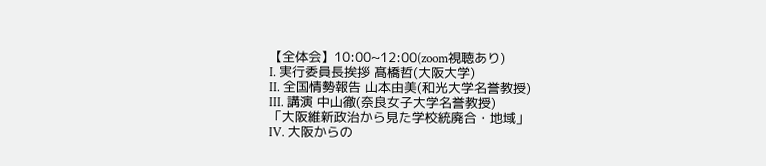【全体会】10:00~12:00(zoom視聴あり)
I. 実行委員長挨拶 髙橋哲(大阪大学)
II. 全国情勢報告 山本由美(和光大学名誉教授)
III. 講演 中山徹(奈良女子大学名誉教授)
「大阪維新政治から見た学校統廃合・地域」
IV. 大阪からの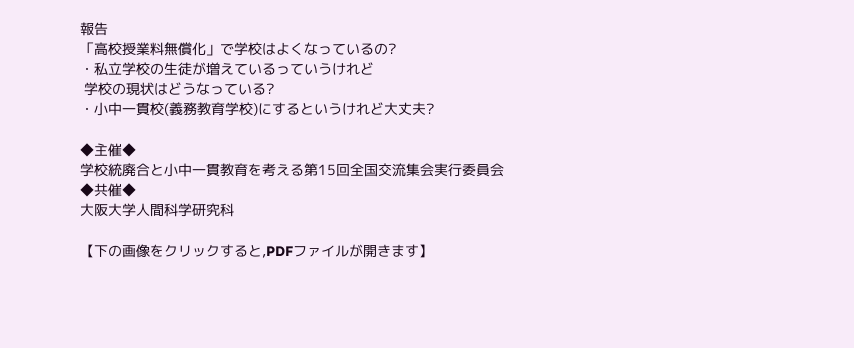報告
「高校授業料無償化」で学校はよくなっているの?
・私立学校の生徒が増えているっていうけれど
 学校の現状はどうなっている?
・小中一貫校(義務教育学校)にするというけれど大丈夫?

◆主催◆
学校統廃合と小中一貫教育を考える第15回全国交流集会実行委員会
◆共催◆
大阪大学人間科学研究科

【下の画像をクリックすると,PDFファイルが開きます】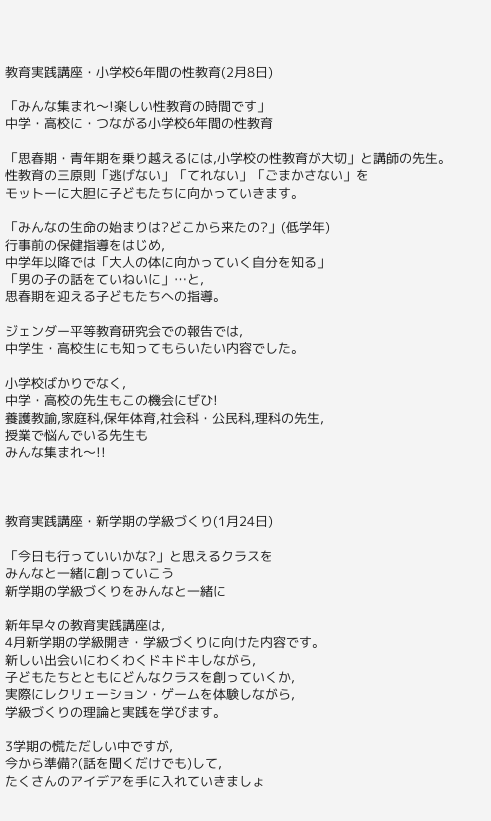教育実践講座・小学校6年間の性教育(2月8日)

「みんな集まれ〜!楽しい性教育の時間です」
中学・高校に・つながる小学校6年間の性教育

「思春期・青年期を乗り越えるには,小学校の性教育が大切」と講師の先生。
性教育の三原則「逃げない」「てれない」「ごまかさない」を
モットーに大胆に子どもたちに向かっていきます。

「みんなの生命の始まりは?どこから来たの?」(低学年)
行事前の保健指導をはじめ,
中学年以降では「大人の体に向かっていく自分を知る」
「男の子の話をていねいに」…と,
思春期を迎える子どもたちへの指導。

ジェンダー平等教育研究会での報告では,
中学生・高校生にも知ってもらいたい内容でした。

小学校ばかりでなく,
中学・高校の先生もこの機会にぜひ!
養護教諭,家庭科,保年体育,社会科・公民科,理科の先生,
授業で悩んでいる先生も
みんな集まれ〜!!



教育実践講座・新学期の学級づくり(1月24日)

「今日も行っていいかな?」と思えるクラスを
みんなと一緒に創っていこう
新学期の学級づくりをみんなと一緒に

新年早々の教育実践講座は,
4月新学期の学級開き・学級づくりに向けた内容です。
新しい出会いにわくわくドキドキしながら,
子どもたちとともにどんなクラスを創っていくか,
実際にレクリェーション・ゲームを体験しながら,
学級づくりの理論と実践を学びます。

3学期の慌ただしい中ですが,
今から準備?(話を聞くだけでも)して,
たくさんのアイデアを手に入れていきましょ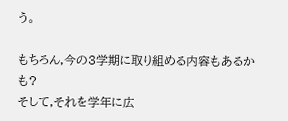う。

もちろん,今の3学期に取り組める内容もあるかも?
そして,それを学年に広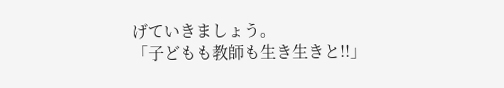げていきましょう。
「子どもも教師も生き生きと!!」